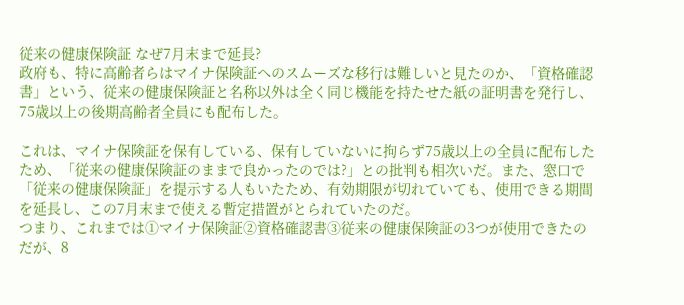従来の健康保険証 なぜ7月末まで延長?
政府も、特に高齢者らはマイナ保険証へのスムーズな移行は難しいと見たのか、「資格確認書」という、従来の健康保険証と名称以外は全く同じ機能を持たせた紙の証明書を発行し、75歳以上の後期高齢者全員にも配布した。

これは、マイナ保険証を保有している、保有していないに拘らず75歳以上の全員に配布したため、「従来の健康保険証のままで良かったのでは?」との批判も相次いだ。また、窓口で「従来の健康保険証」を提示する人もいたため、有効期限が切れていても、使用できる期間を延長し、この7月末まで使える暫定措置がとられていたのだ。
つまり、これまでは①マイナ保険証②資格確認書③従来の健康保険証の3つが使用できたのだが、8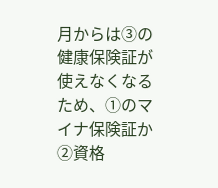月からは③の健康保険証が使えなくなるため、①のマイナ保険証か②資格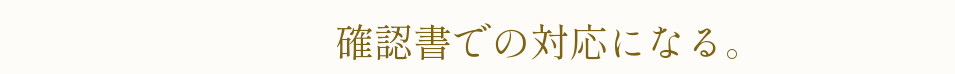確認書での対応になる。